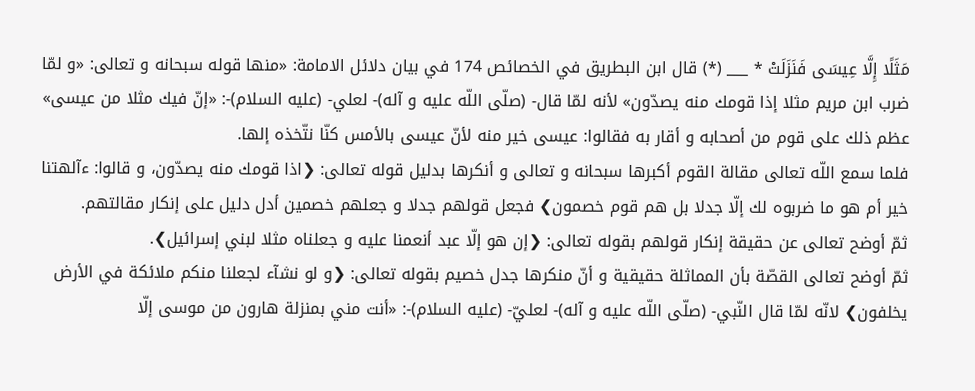مَثَلًا إِلَّا عِيسَى فَنَزَلَتْ * ___ (*) قال ابن البطريق في الخصائص 174 في بيان دلائل الامامة: «منها قوله سبحانه و تعالى: «و لمّا ضرب ابن مريم مثلا إذا قومك منه يصدّون» لأنه لمّا قال- (صلّى اللّه عليه و آله)- لعلي- (عليه السلام)-: «إنّ فيك مثلا من عيسى» عظم ذلك على قوم من أصحابه و أقار به فقالوا: عيسى خير منه لأنّ عيسى بالأمس كنّا نتّخذه إلها.
فلما سمع اللّه تعالى مقالة القوم أكبرها سبحانه و تعالى و أنكرها بدليل قوله تعالى: ❮اذا قومك منه يصدّون، و قالوا: ءآلهتنا خير أم هو ما ضربوه لك إلّا جدلا بل هم قوم خصمون❯ فجعل قولهم جدلا و جعلهم خصمين أدل دليل على إنكار مقالتهم.
ثمّ أوضح تعالى عن حقيقة إنكار قولهم بقوله تعالى: ❮إن هو إلّا عبد أنعمنا عليه و جعلناه مثلا لبني إسرائيل❯.
ثمّ أوضح تعالى القصّة بأن المماثلة حقيقية و أنّ منكرها جدل خصيم بقوله تعالى: ❮و لو نشآء لجعلنا منكم ملائكة في الأرض يخلفون❯ لانّه لمّا قال النّبي- (صلّى اللّه عليه و آله)- لعليّ- (عليه السلام)-: «أنت مني بمنزلة هارون من موسى إلّا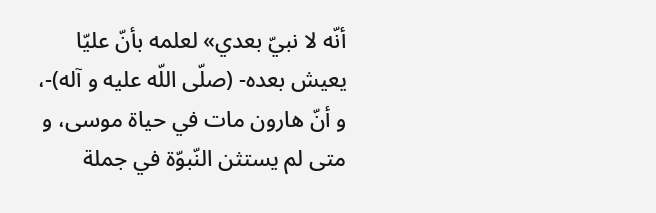أنّه لا نبيّ بعدي» لعلمه بأنّ عليّا يعيش بعده- (صلّى اللّه عليه و آله)-، و أنّ هارون مات في حياة موسى، و متى لم يستثن النّبوّة في جملة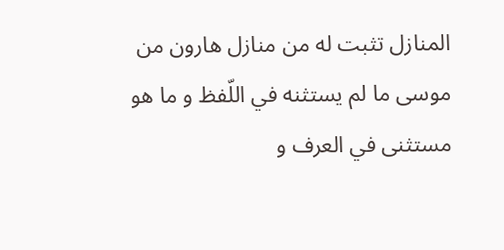المنازل تثبت له من منازل هارون من موسى ما لم يستثنه في اللّفظ و ما هو مستثنى في العرف و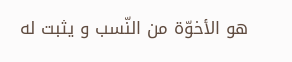هو الأخوّة من النّسب و يثبت له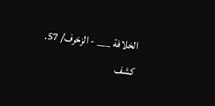الخلافة ___ - الزخرف/ 57.
كشف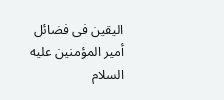اليقين فى فضائل أمير المؤمنين عليه السلام